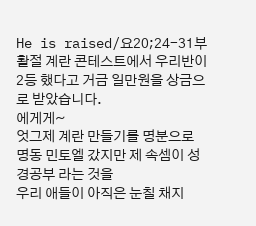He is raised/요20;24-31부활절 계란 콘테스트에서 우리반이 2등 했다고 거금 일만원을 상금으로 받았습니다.
에게게~
엇그제 계란 만들기를 명분으로 명동 민토엘 갔지만 제 속셈이 성경공부 라는 것을
우리 애들이 아직은 눈칠 채지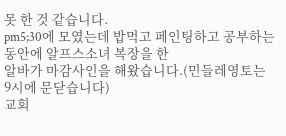못 한 것 같습니다.
pm5;30에 모였는데 밥먹고 페인팅하고 공부하는 동안에 알프스소녀 복장을 한
알바가 마감사인을 해왔습니다.(민들레영토는 9시에 문닫습니다)
교회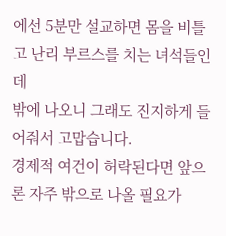에선 5분만 설교하면 몸을 비틀고 난리 부르스를 치는 녀석들인데
밖에 나오니 그래도 진지하게 들어줘서 고맙습니다.
경제적 여건이 허락된다면 앞으론 자주 밖으로 나올 필요가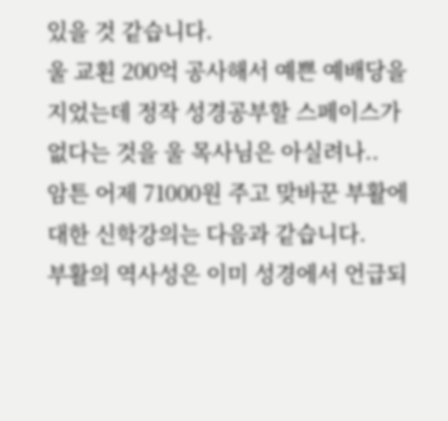있을 것 같습니다.
울 교횐 200억 공사해서 예쁜 예배당을 지었는데 정작 성경공부할 스페이스가
없다는 것을 울 목사님은 아실려나..
암튼 어제 71000원 주고 맞바꾼 부활에 대한 신학강의는 다음과 같습니다.
부활의 역사성은 이미 성경에서 언급되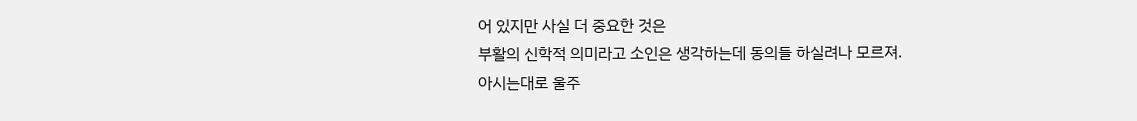어 있지만 사실 더 중요한 것은
부활의 신학적 의미라고 소인은 생각하는데 동의들 하실려나 모르져.
아시는대로 울주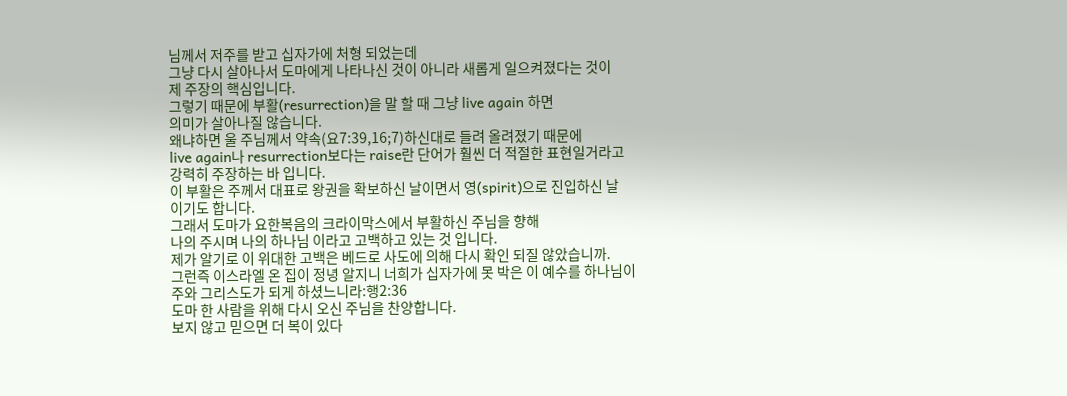님께서 저주를 받고 십자가에 처형 되었는데
그냥 다시 살아나서 도마에게 나타나신 것이 아니라 새롭게 일으켜졌다는 것이
제 주장의 핵심입니다.
그렇기 때문에 부활(resurrection)을 말 할 때 그냥 live again 하면
의미가 살아나질 않습니다.
왜냐하면 울 주님께서 약속(요7:39,16;7)하신대로 들려 올려졌기 때문에
live again나 resurrection보다는 raise란 단어가 훨씬 더 적절한 표현일거라고
강력히 주장하는 바 입니다.
이 부활은 주께서 대표로 왕권을 확보하신 날이면서 영(spirit)으로 진입하신 날
이기도 합니다.
그래서 도마가 요한복음의 크라이막스에서 부활하신 주님을 향해
나의 주시며 나의 하나님 이라고 고백하고 있는 것 입니다.
제가 알기로 이 위대한 고백은 베드로 사도에 의해 다시 확인 되질 않았습니까.
그런즉 이스라엘 온 집이 정녕 알지니 너희가 십자가에 못 박은 이 예수를 하나님이
주와 그리스도가 되게 하셨느니라:행2:36
도마 한 사람을 위해 다시 오신 주님을 찬양합니다.
보지 않고 믿으면 더 복이 있다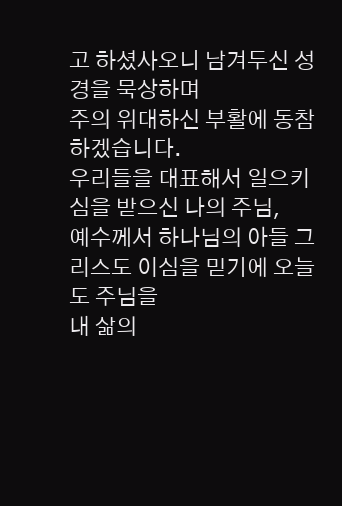고 하셨사오니 남겨두신 성경을 묵상하며
주의 위대하신 부활에 동참하겠습니다.
우리들을 대표해서 일으키심을 받으신 나의 주님,
예수께서 하나님의 아들 그리스도 이심을 믿기에 오늘도 주님을
내 삶의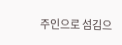주인으로 섬김으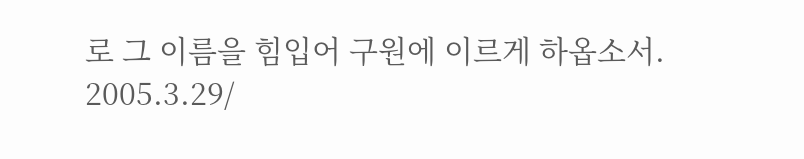로 그 이름을 힘입어 구원에 이르게 하옵소서.
2005.3.29/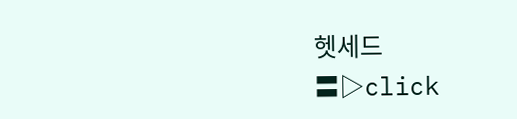헷세드
〓▷click